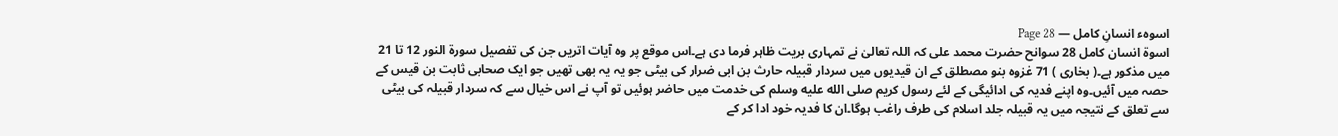اسوہء انسانِ کامل — Page 28
اسوۃ انسان کامل 28 سوانح حضرت محمد علی کہ اللہ تعالیٰ نے تمہاری بریت ظاہر فرما دی ہے۔اس موقع پر وہ آیات اتریں جن کی تفصیل سورۃ النور 12 تا 21 میں مذکور ہے۔( بخاری ) 71 غزوہ بنو مصطلق کے ان قیدیوں میں سردار قبیلہ حارث بن ابی ضرار کی بیٹی جو یہ یہ بھی تھیں جو ایک صحابی ثابت بن قیس کے حصہ میں آئیں۔وہ اپنے فدیہ کی ادائیگی کے لئے رسول کریم صلى الله عليه وسلم کی خدمت میں حاضر ہوئیں تو آپ نے اس خیال سے کہ سردار قبیلہ کی بیٹی سے تعلق کے نتیجہ میں یہ قبیلہ جلد اسلام کی طرف راغب ہوگا۔ان کا فدیہ خود ادا کر کے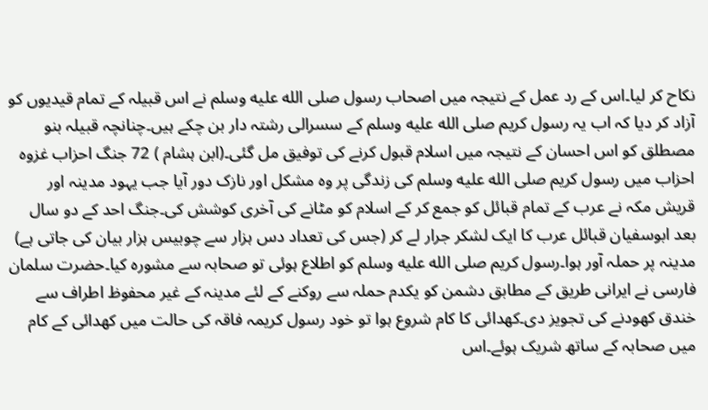نکاح کر لیا۔اس کے رد عمل کے نتیجہ میں اصحاب رسول صلى الله عليه وسلم نے اس قبیلہ کے تمام قیدیوں کو آزاد کر دیا کہ اب یہ رسول کریم صلى الله عليه وسلم کے سسرالی رشتہ دار بن چکے ہیں۔چنانچہ قبیلہ بنو مصطلق کو اس احسان کے نتیجہ میں اسلام قبول کرنے کی توفیق مل گئی۔(ابن ہشام ) 72 جنگ احزاب غزوہ احزاب میں رسول کریم صلى الله عليه وسلم کی زندگی پر وہ مشکل اور نازک دور آیا جب یہود مدینہ اور قریش مکہ نے عرب کے تمام قبائل کو جمع کر کے اسلام کو مٹانے کی آخری کوشش کی۔جنگ احد کے دو سال بعد ابوسفیان قبائل عرب کا ایک لشکر جرار لے کر (جس کی تعداد دس ہزار سے چوبیس ہزار بیان کی جاتی ہے) مدینہ پر حملہ آور ہوا۔رسول کریم صلى الله عليه وسلم کو اطلاع ہوئی تو صحابہ سے مشورہ کیا۔حضرت سلمان فارسی نے ایرانی طریق کے مطابق دشمن کو یکدم حملہ سے روکنے کے لئے مدینہ کے غیر محفوظ اطراف سے خندق کھودنے کی تجویز دی۔کھدائی کا کام شروع ہوا تو خود رسول کریمہ فاقہ کی حالت میں کھدائی کے کام میں صحابہ کے ساتھ شریک ہوئے۔اس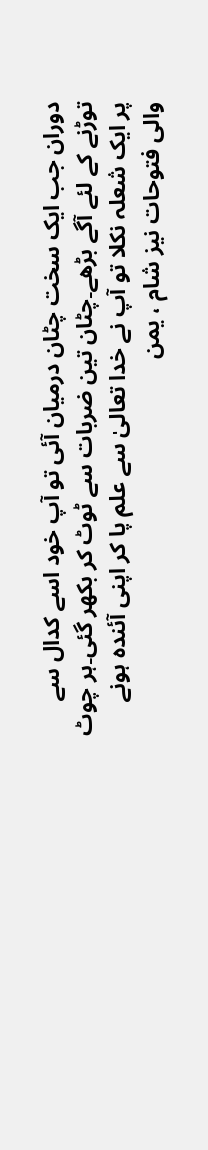دوران جب ایک سخت چٹان درمیان آئی تو آپ خود اسے کدال سے توڑنے کے لئے آگے بڑھے۔چٹان تین ضربات سے ٹوٹ کر بکھر گئی۔ہر چوٹ پر ایک شعلہ نکلا تو آپ نے خدا تعالیٰ سے علم پا کر اپنی آئندہ ہونے والی فتوحات نیز شام ، یمن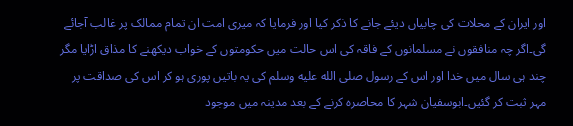اور ایران کے محلات کی چابیاں دیئے جانے کا ذکر کیا اور فرمایا کہ میری امت ان تمام ممالک پر غالب آجائے گی۔اگر چہ منافقوں نے مسلمانوں کے فاقہ کی اس حالت میں حکومتوں کے خواب دیکھنے کا مذاق اڑایا مگر چند ہی سال میں خدا اور اس کے رسول صلى الله عليه وسلم کی یہ باتیں پوری ہو کر اس کی صداقت پر مہر ثبت کر گئیں۔ابوسفیان شہر کا محاصرہ کرنے کے بعد مدینہ میں موجود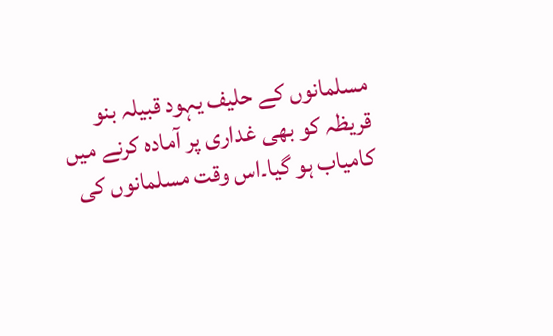مسلمانوں کے حلیف یہود قبیلہ بنو قریظہ کو بھی غداری پر آمادہ کرنے میں کامیاب ہو گیا۔اس وقت مسلمانوں کی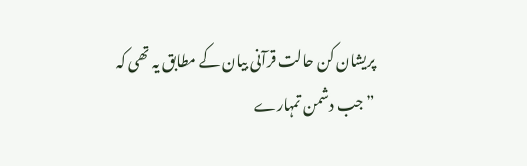پریشان کن حالت قرآنی بیان کے مطابق یہ تھی کہ ”جب دشمن تمہارے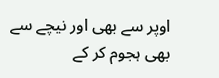اوپر سے بھی اور نیچے سے بھی ہجوم کر کے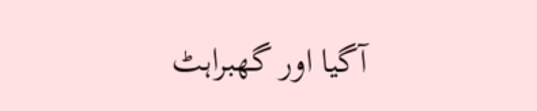آگیا اور گھبراہٹ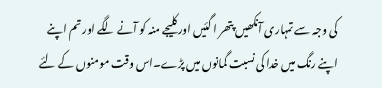کی وجہ سے تمہاری آنکھیں پتھر ا گئیں اور کلیجے منہ کو آنے لگے اور تم اپنے اپنے رنگ میں خدا کی نسبت گمانوں میں پڑے۔اس وقت مومنوں کے لئے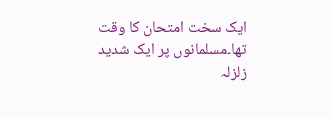ایک سخت امتحان کا وقت تھا۔مسلمانوں پر ایک شدید زلزلہ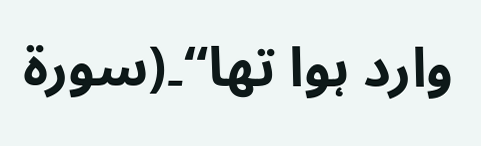وارد ہوا تھا“۔(سورۃ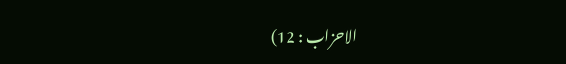الاحزاب : 12)